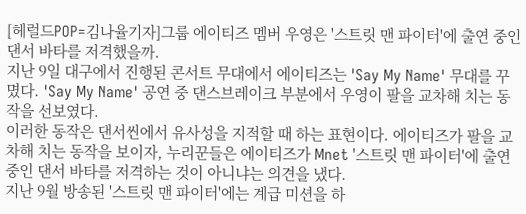[헤럴드POP=김나율기자]그룹 에이티즈 멤버 우영은 '스트릿 맨 파이터'에 출연 중인 댄서 바타를 저격했을까.
지난 9일 대구에서 진행된 콘서트 무대에서 에이티즈는 'Say My Name' 무대를 꾸몄다. 'Say My Name' 공연 중 댄스브레이크 부분에서 우영이 팔을 교차해 치는 동작을 선보였다.
이러한 동작은 댄서씬에서 유사성을 지적할 때 하는 표현이다. 에이티즈가 팔을 교차해 치는 동작을 보이자, 누리꾼들은 에이티즈가 Mnet '스트릿 맨 파이터'에 출연 중인 댄서 바타를 저격하는 것이 아니냐는 의견을 냈다.
지난 9월 방송된 '스트릿 맨 파이터'에는 계급 미션을 하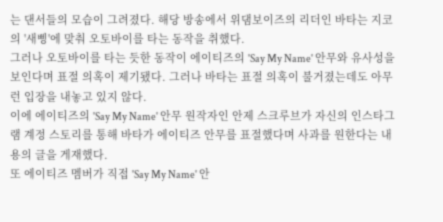는 댄서들의 모습이 그려졌다. 해당 방송에서 위댐보이즈의 리더인 바타는 지코의 '새삥'에 맞춰 오토바이를 타는 동작을 취했다.
그러나 오토바이를 타는 듯한 동작이 에이티즈의 'Say My Name' 안무와 유사성을 보인다며 표절 의혹이 제기됐다. 그러나 바타는 표절 의혹이 불거졌는데도 아무런 입장을 내놓고 있지 않다.
이에 에이티즈의 'Say My Name' 안무 원작자인 안제 스크루브가 자신의 인스타그램 계정 스토리를 통해 바타가 에이티즈 안무를 표절했다며 사과를 원한다는 내용의 글을 게재했다.
또 에이티즈 멤버가 직접 'Say My Name' 안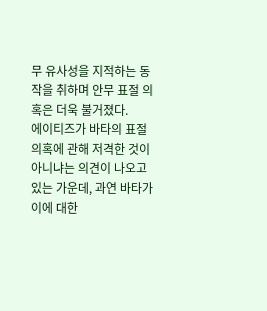무 유사성을 지적하는 동작을 취하며 안무 표절 의혹은 더욱 불거졌다.
에이티즈가 바타의 표절 의혹에 관해 저격한 것이 아니냐는 의견이 나오고 있는 가운데, 과연 바타가 이에 대한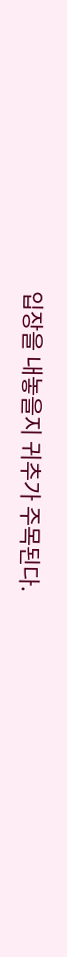입장을 내놓을지 귀추가 주목된다.